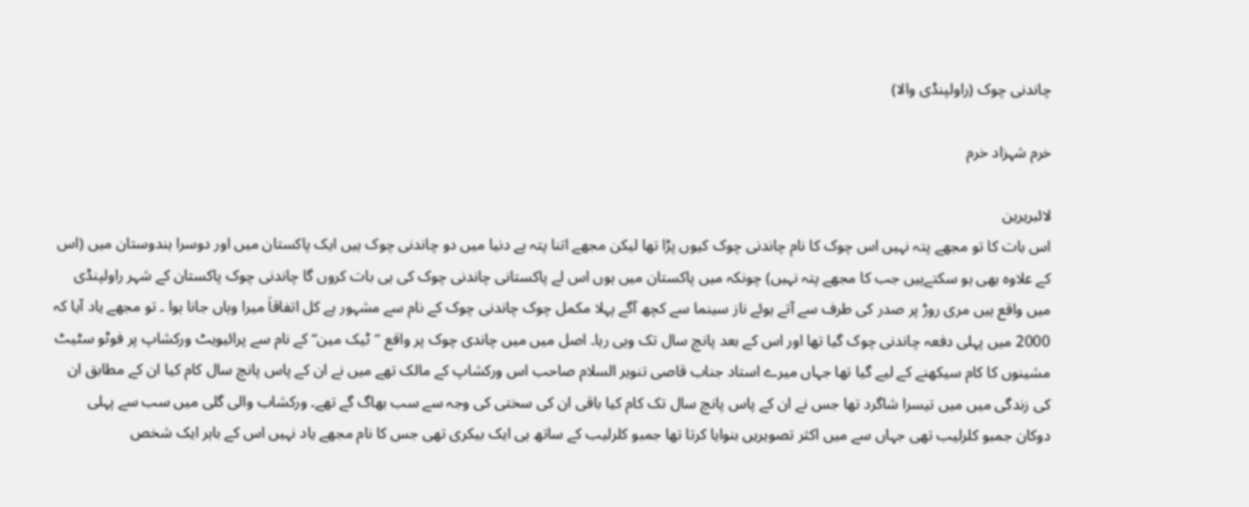چاندنی چوک (راولپنڈی والا)

خرم شہزاد خرم

لائبریرین
اس بات کا تو مجھے پتہ نہیں اس چوک کا نام چاندنی چوک کیوں پڑا تھا لیکن مجھے اتنا پتہ ہے دنیا میں دو چاندنی چوک ہیں ایک پاکستان میں اور دوسرا ہندوستان میں (اس کے علاوہ بھی ہو سکتےہیں جب کا مجھے پتہ نہیں) چونکہ میں پاکستان میں ہوں اس لے پاکستانی چاندنی چوک کی ہی بات کروں گا چاندنی چوک پاکستان کے شہر راولپنڈی میں واقع ہیں مری روڑ پر صدر کی طرف سے آتے ہوئے ناز سینما سے کچھ آگے پہلا مکمل چوک چاندنی چوک کے نام سے مشہور ہے کل اتفاقاَ میرا وہاں جانا ہوا ۔ تو مجھے یاد آیا کہ 2000 میں پہلی دفعہ چاندنی چوک گیا تھا اور اس کے بعد پانچ سال تک وہی رہا۔ اصل میں میں چاندی چوک پر واقع ’’ٹیک مین“ کے نام سے پرائیویٹ ورکشاپ پر فوٹو سٹیٹ مشینوں کا کام سیکھنے کے لیے گیا تھا جہاں میرے استاد جناب قاصی تنویر السلام صاحب اس ورکشاپ کے مالک تھے میں نے ان کے پاس پانچ سال کام کیا ان کے مطابق ان کی زندگی میں میں تیسرا شاگرد تھا جس نے ان کے پاس پانچ سال تک کام کیا باقی ان کی سختی کی وجہ سے سب بھاگ گے تھے۔ ورکشاب والی گلی میں سب سے پہلی دوکان جمبو کلرلیب تھی جہاں سے میں اکثر تصویریں بنوایا کرتا تھا جمبو کلرلیب کے ساتھ ہی ایک بیکری تھی جس کا نام مجھے یاد نہیں اس کے باہر ایک شخص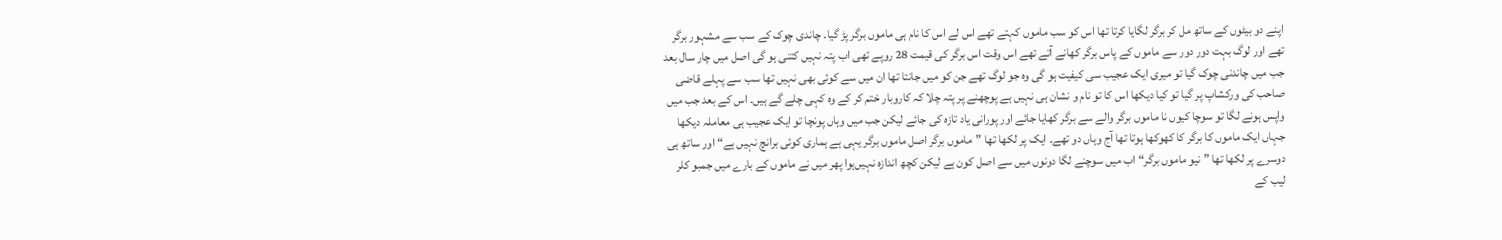اپنے دو بیٹوں کے ساتھ مل کر برگر لگایا کرتا تھا اس کو سب ماموں کہتے تھے اس لے اس کا نام ہی ماموں برگر پڑ گیا۔ چاندی چوک کے سب سے مشہور برگر تھے اور لوگ بہت دور دور سے ماموں کے پاس برگر کھانے آتے تھے اس وقت اس برگر کی قیمت 28 روپے تھی اب پتہ نہیں کتنی ہو گی اصل میں چار سال بعد جب میں چاندنی چوک گیا تو میری ایک عجیب سی کیفیت ہو گی وہ جو لوگ تھے جن کو میں جانتا تھا ان میں سے کوئی بھی نہیں تھا سب سے پہلے قاضی صاحب کی ورکشاپ پر گیا تو کیا دیکھا اس کا تو نام و نشان ہی نہیں ہے پوچھنے پر پتہ چلا کہ کاروبار ختم کر کے وہ کہی چلے گے ہیں۔ اس کے بعد جب میں واپس ہونے لگا تو سوچا کیوں نا ماموں برگر والے سے برگر کھایا جائے اور پورانی یاد تازہ کی جائے لیکن جب میں وہاں پونچا تو ایک عجیب ہی معاملہ دیکھا جہاں ایک ماموں کا برگر کا کھوکھا ہوتا تھا آج وہاں دو تھے۔ ایک پر لکھا تھا ”ماموں برگر اصل ماموں برگر یہی ہے ہماری کوئی برانچ نہیں ہے“ اور ساتھ ہی دوسرے پر لکھا تھا ” نیو ماموں برگر“ اب میں سوچنے لگا دونوں میں سے اصل کون ہے لیکن کچھ اندازہ نہیں‌ہوا پھر میں نے ماموں کے بارے میں جمبو کلر لیب کے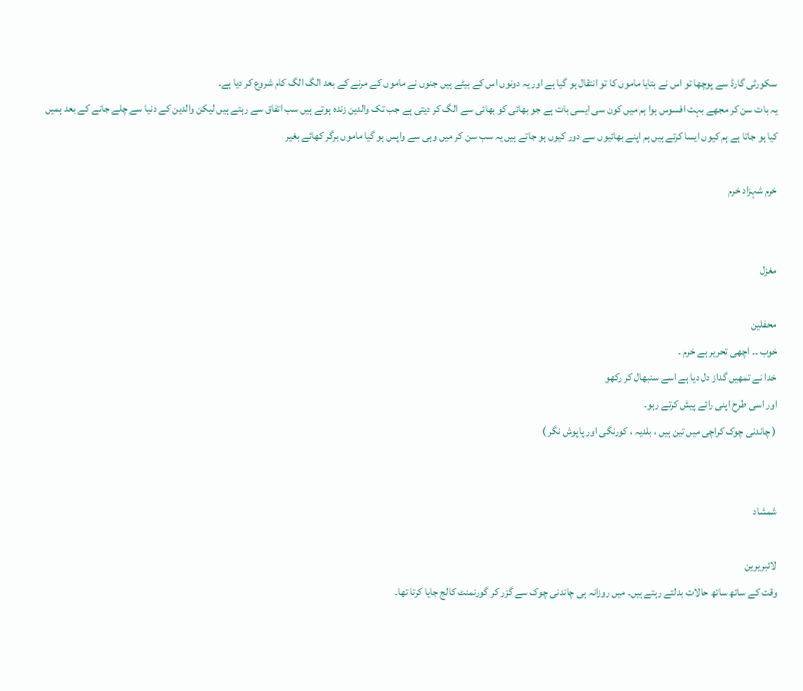سکورٹی گارڈ سے پوچھا تو اس نے بتایا ماموں کا تو انتقال ہو گیا ہے اور یہ دونوں اس کے بیٹے ہیں جنوں نے ماموں کے مرنے کے بعد الگ الگ کام شروع کر دیا ہے۔
یہ بات سن کر مجھے بہت افسوس ہوا ہم میں کون سی ایسی بات ہے جو بھائی کو بھائی سے الگ کر دیتی ہے جب تک والدین زندہ ہوتے ہیں سب اتفاق سے رہتے ہیں لیکن والدین کے دنیا سے چلے جانے کے بعد ہمیں کیا ہو جاتا ہے ہم کیوں ایسا کرتے ہیں ہم اپنے بھائیوں سے دور کیوں ہو جاتے ہیں یہ سب سن کر میں وہی سے واپس ہو گیا ماموں برگر کھائے بغیر

خرم شہزاد خرم


مغزل

محفلین
خوب ۔۔ اچھی تحریر ہے خرم ۔
خدا نے تمھیں گداز دل دیا ہے اسے سنبھال کر رکھو
اور اسی طرح اپنی رائے پیش کرتے رہو۔
( چاندنی چوک کراچی میں تین ہیں ، بلدیہ ، کورنگی اور پاپوش نگر )


شمشاد

لائبریرین
وقت کے ساتھ ساتھ حالات بدلتے رہتے ہیں۔ میں روزانہ ہی چاندنی چوک سے گزر کر گورنمنٹ کالج جایا کرتا تھا۔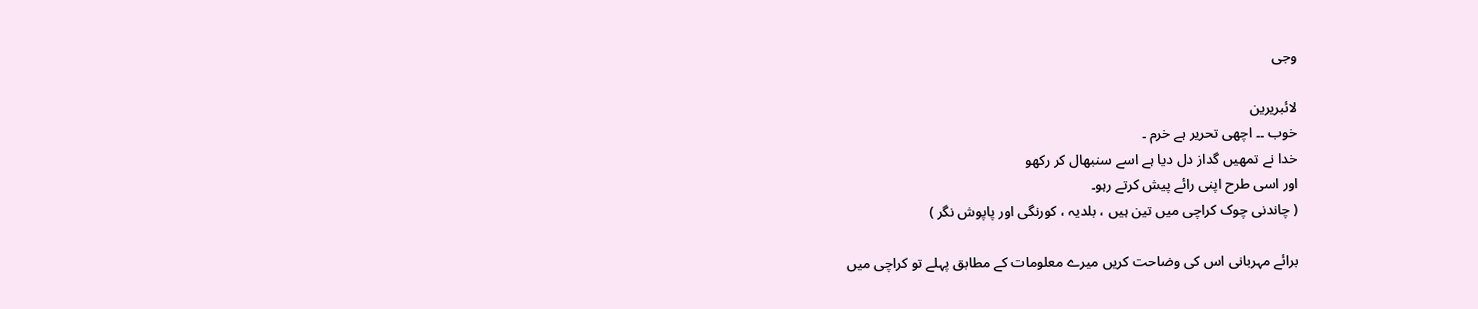وجی

لائبریرین
خوب ۔۔ اچھی تحریر ہے خرم ۔
خدا نے تمھیں گداز دل دیا ہے اسے سنبھال کر رکھو
اور اسی طرح اپنی رائے پیش کرتے رہو۔
( چاندنی چوک کراچی میں تین ہیں ، بلدیہ ، کورنگی اور پاپوش نگر )

برائے مہربانی اس کی وضاحت کریں میرے معلومات کے مطابق پہلے تو کراچی میں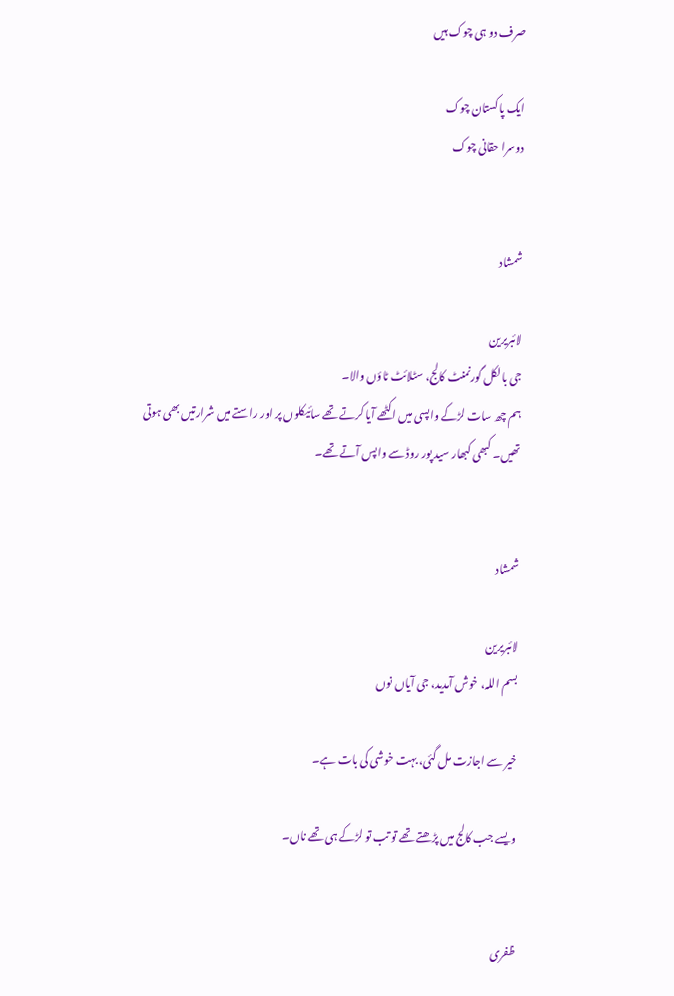صرف دو ہی چوک ہیں

ایک پاکستان چوک
دوسرا حقانی چوک


شمشاد

لائبریرین
جی بالکل گورنمنٹ کالج، سٹلائٹ ٹاؤں والا۔
ہم چھ سات لڑکے واپسی میں اکٹھے آیا کرتے تھے سائیکلوں پر اور راستے میں شرارتیں بھی ہوتی تھیں۔ کبھی کبھار سید پور روڈ سے واپس آتے تھے۔


شمشاد

لائبریرین
بسم اللہ، خوش آمدید، جی آیاں نوں

خیر سے اجازت مل گئی، بہت خوشی کی بات ہے۔

ویسے جب کالج میں پڑھتے تھے تو تب تو لڑکے ہی تھے ناں۔


ظفری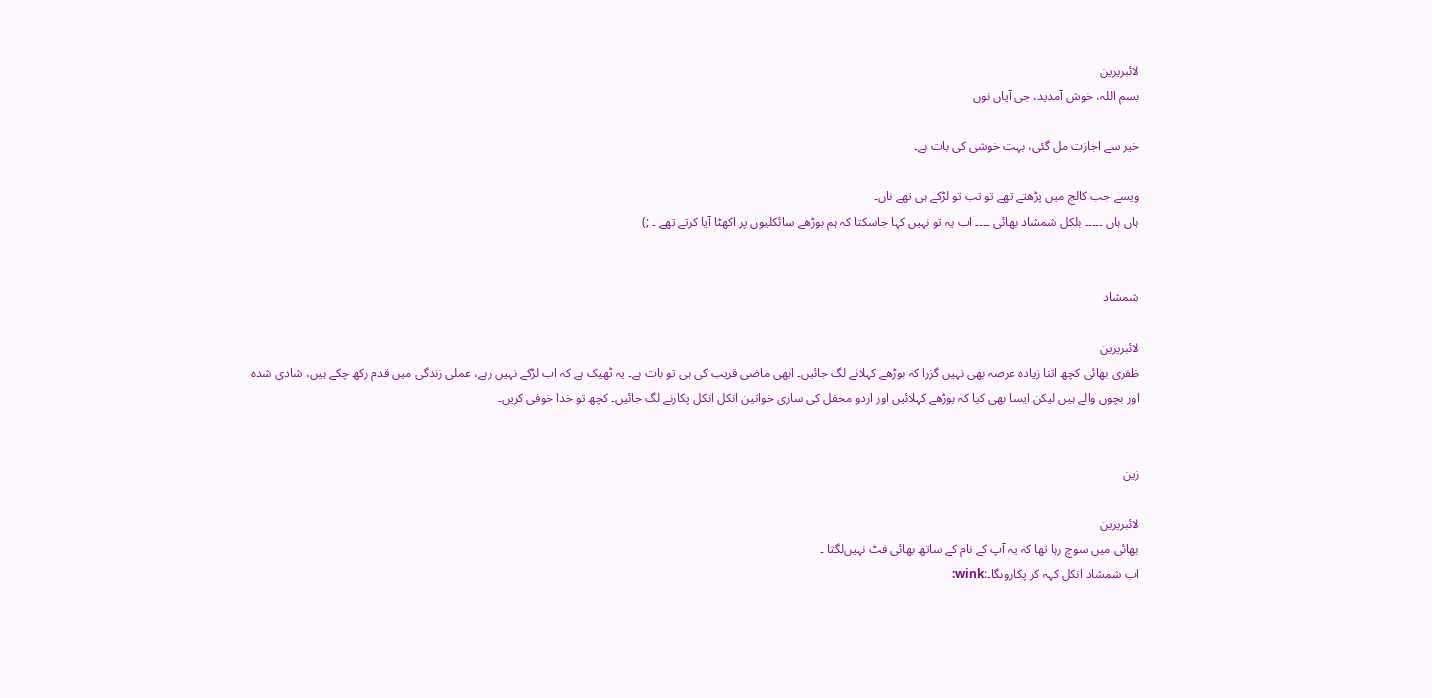لائبریرین
بسم اللہ، خوش آمدید، جی آیاں نوں

خیر سے اجازت مل گئی، بہت خوشی کی بات ہے۔

ویسے جب کالج میں پڑھتے تھے تو تب تو لڑکے ہی تھے ناں۔
ہاں ہاں ۔۔۔۔۔ بلکل شمشاد بھائی ۔۔۔۔ اب یہ تو نہیں کہا جاسکتا کہ ہم بوڑھے سائکلیوں پر اکھٹا آیا کرتے تھے ۔ ;)


شمشاد

لائبریرین
ظفری بھائی کچھ اتنا زیادہ عرصہ بھی نہیں گزرا کہ بوڑھے کہلانے لگ جائیں۔ ابھی ماضی قریب کی ہی تو بات ہے۔ یہ ٹھیک ہے کہ اب لڑکے نہیں رہے، عملی زندگی میں قدم رکھ چکے ہیں، شادی شدہ اور بچوں والے ہیں لیکن ایسا بھی کیا کہ بوڑھے کہلائیں اور اردو محفل کی ساری خواتین انکل انکل پکارنے لگ جائیں۔ کچھ تو خدا خوفی کریں۔


زین

لائبریرین
بھائی میں سوچ رہا تھا کہ یہ آپ کے نام کے ساتھ بھائی فٹ نہیں‌لگتا ۔
اب شمشاد انکل کہہ کر پکاروںگا۔:wink: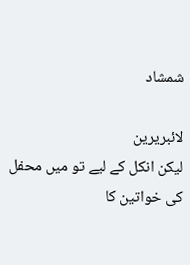شمشاد

لائبریرین
لیکن انکل کے لیے تو میں محفل کی خواتین کا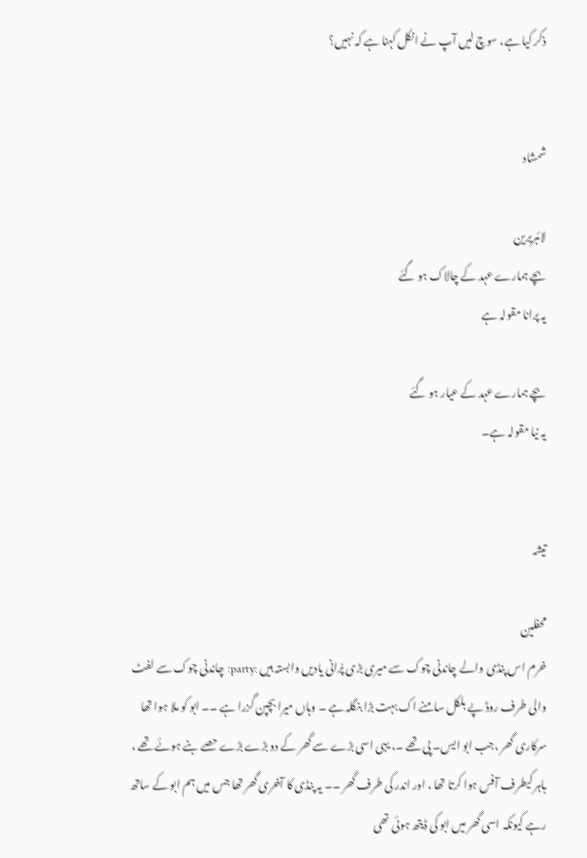ذکر کیا ہے، سوچ لیں آپ نے انکل کہنا ہے کہ نہیں؟


شمشاد

لائبریرین
بچے ہمارے عہد کے چالاک ہو گئے
یہ پرانا مقولہ ہے

بچے ہمارے عہد کے عیار ہو گئے
یہ نیا مقولہ ہے۔


تیشہ

محفلین
خرم اس پنڈی والے چاندنی چوک سے میری بڑی پرُانی یادیں وابستہ ہیں :party: چاندنی چوک سے لفٹ والی طرف روڈ پے بلکل سامنے اک بہت بڑا بنگلہ ہے ۔ وہاں میرا بچپن گزرا ہے ۔۔ ابو کو ملا ہوا تھا سرکاری گھر ،جب ابو ایس۔ پی تھے ۔، یہی اسی بڑے سے گھر کے دو بڑے بڑے حصے بنے ہوئے تھے ، باہر کیطرف آفس ہوا کرتا تھا ، اور اندر کی طرف گھر ۔۔ یہ پنڈی کا آخری گھر تھا جس میں ہم ابو کے ساتھ رہے کیونکہ اسی گھر میں ابو کی ڈیتھ ہوئی تھی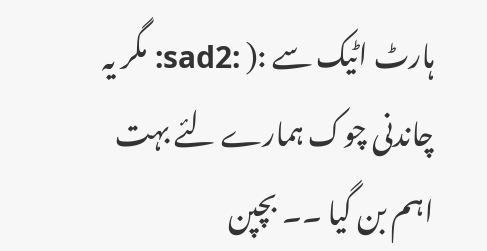ہارٹ اٹیک سے :( :sad2: مگر یہ چاندنی چوک ہمارے لئے بہت اہم بن گیا ۔۔ بچپن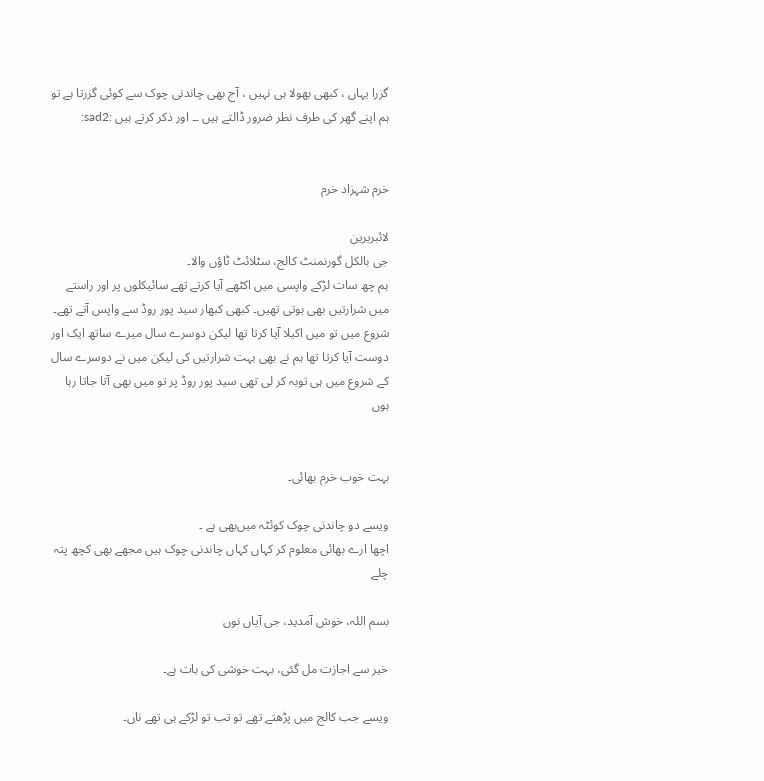گزرا یہاں ، کبھی بھولا ہی نہیں ، آج بھی چاندنی چوک سے کوئی گزرتا ہے تو ہم اپنے گھر کی طرف نظر ضرور ڈالتے ہیں ۔۔ اور ذکر کرتے ہیں :sad2:


خرم شہزاد خرم

لائبریرین
جی بالکل گورنمنٹ کالج، سٹلائٹ ٹاؤں والا۔
ہم چھ سات لڑکے واپسی میں اکٹھے آیا کرتے تھے سائیکلوں پر اور راستے میں شرارتیں بھی ہوتی تھیں۔ کبھی کبھار سید پور روڈ سے واپس آتے تھے۔
شروع میں تو میں اکیلا آیا کرتا تھا لیکن دوسرے سال میرے ساتھ ایک اور دوست آیا کرتا تھا ہم نے بھی بہت شرارتیں کی لیکن میں نے دوسرے سال کے شروع میں ہی توبہ کر لی تھی سید پور روڈ پر تو میں بھی آتا جاتا رہا ہوں


بہت خوب خرم بھائی۔

ویسے دو چاندنی چوک کوئٹہ میں‌بھی ہے ۔
اچھا ارے بھائی معلوم کر کہاں کہاں چاندنی چوک ہیں مجھے بھی کچھ پتہ چلے

بسم اللہ، خوش آمدید، جی آیاں نوں

خیر سے اجازت مل گئی، بہت خوشی کی بات ہے۔

ویسے جب کالج میں پڑھتے تھے تو تب تو لڑکے ہی تھے ناں۔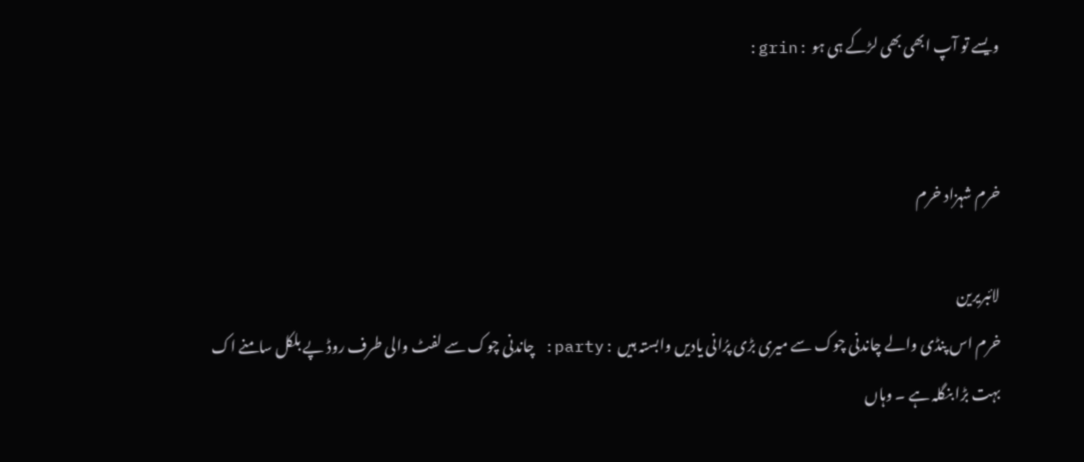ویسے تو آپ ابھی بھی لڑکے ہی ہو :grin:


خرم شہزاد خرم

لائبریرین
خرم اس پنڈی والے چاندنی چوک سے میری بڑی پرُانی یادیں وابستہ ہیں :party: چاندنی چوک سے لفٹ والی طرف روڈ پے بلکل سامنے اک بہت بڑا بنگلہ ہے ۔ وہاں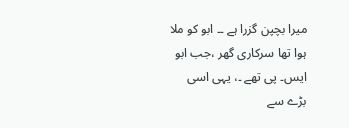میرا بچپن گزرا ہے ۔۔ ابو کو ملا ہوا تھا سرکاری گھر ،جب ابو ایس۔ پی تھے ۔، یہی اسی بڑے سے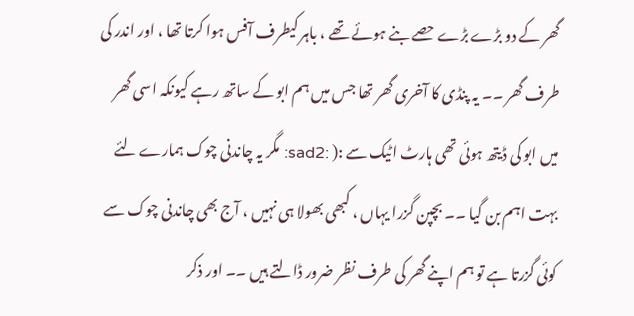گھر کے دو بڑے بڑے حصے بنے ہوئے تھے ، باہر کیطرف آفس ہوا کرتا تھا ، اور اندر کی طرف گھر ۔۔ یہ پنڈی کا آخری گھر تھا جس میں ہم ابو کے ساتھ رہے کیونکہ اسی گھر میں ابو کی ڈیتھ ہوئی تھی ہارٹ اٹیک سے :( :sad2: مگر یہ چاندنی چوک ہمارے لئے بہت اہم بن گیا ۔۔ بچپن گزرا یہاں ، کبھی بھولا ہی نہیں ، آج بھی چاندنی چوک سے کوئی گزرتا ہے تو ہم اپنے گھر کی طرف نظر ضرور ڈالتے ہیں ۔۔ اور ذکر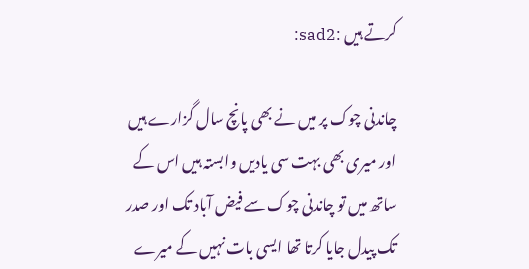کرتے ہیں :sad2:

چاندنی چوک پر میں نے بھی پانچ سال گزارے ہیں اور میری بھی بہت سی یادیں وابستہ ہیں اس کے ساتھ میں تو چاندنی چوک سے فیض آباد تک اور صدر تک پیدل جایا کرتا تھا ایسی بات نہیں کے میرے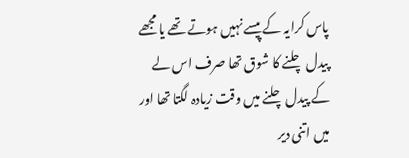پاس کرایہ کے پیسے نہیں ہوتے تھے یا مجھے پیدل چلنے کا شوق تھا صرف اس لے کے پیدل چلنے میں وقت زیادہ لگتا تھا اور میں اتنی دیر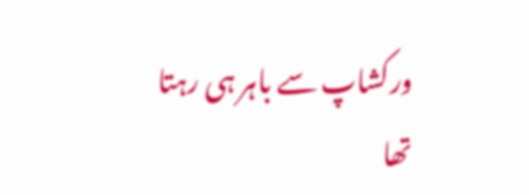ورکشاپ سے باہر ہی رہتا تھا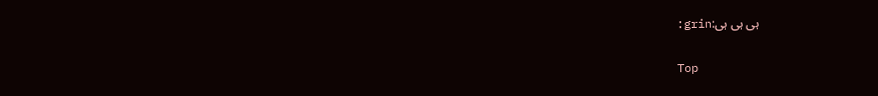ہی ہی ہی:grin:

Top